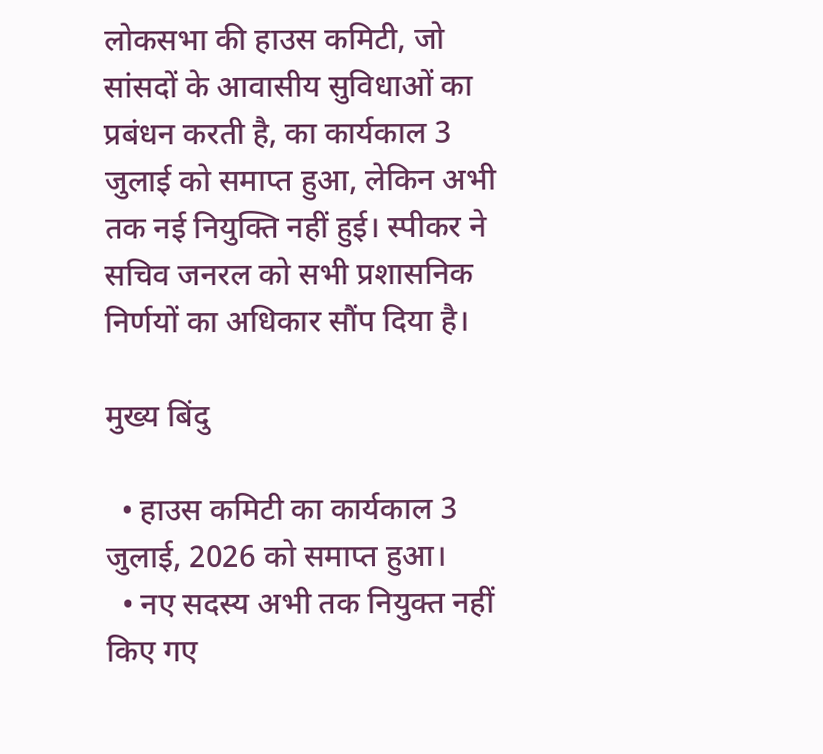लोकसभा की हाउस कमिटी, जो सांसदों के आवासीय सुविधाओं का प्रबंधन करती है, का कार्यकाल 3 जुलाई को समाप्त हुआ, लेकिन अभी तक नई नियुक्ति नहीं हुई। स्पीकर ने सचिव जनरल को सभी प्रशासनिक निर्णयों का अधिकार सौंप दिया है।

मुख्य बिंदु

  • हाउस कमिटी का कार्यकाल 3 जुलाई, 2026 को समाप्त हुआ।
  • नए सदस्य अभी तक नियुक्त नहीं किए गए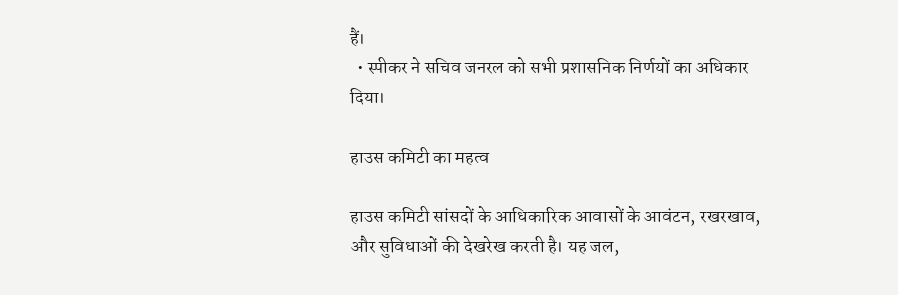हैं।
  • स्पीकर ने सचिव जनरल को सभी प्रशासनिक निर्णयों का अधिकार दिया।

हाउस कमिटी का महत्व

हाउस कमिटी सांसदों के आधिकारिक आवासों के आवंटन, रखरखाव, और सुविधाओं की देखरेख करती है। यह जल,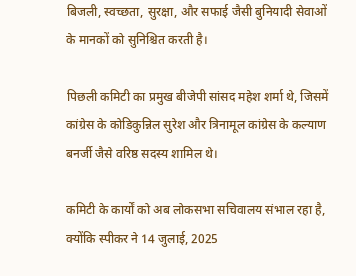बिजली, स्वच्छता, सुरक्षा, और सफाई जैसी बुनियादी सेवाओं के मानकों को सुनिश्चित करती है।

पिछली कमिटी का प्रमुख बीजेपी सांसद महेश शर्मा थे, जिसमें कांग्रेस के कोडिकुन्निल सुरेश और त्रिनामूल कांग्रेस के कल्याण बनर्जी जैसे वरिष्ठ सदस्य शामिल थे।

कमिटी के कार्यों को अब लोकसभा सचिवालय संभाल रहा है, क्योंकि स्पीकर ने 14 जुलाई, 2025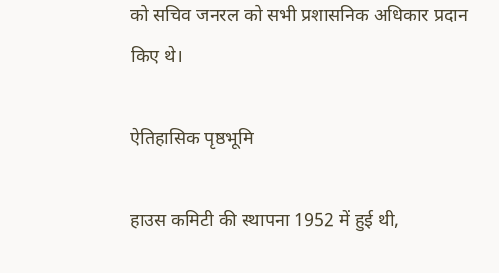को सचिव जनरल को सभी प्रशासनिक अधिकार प्रदान किए थे।

ऐतिहासिक पृष्ठभूमि

हाउस कमिटी की स्थापना 1952 में हुई थी,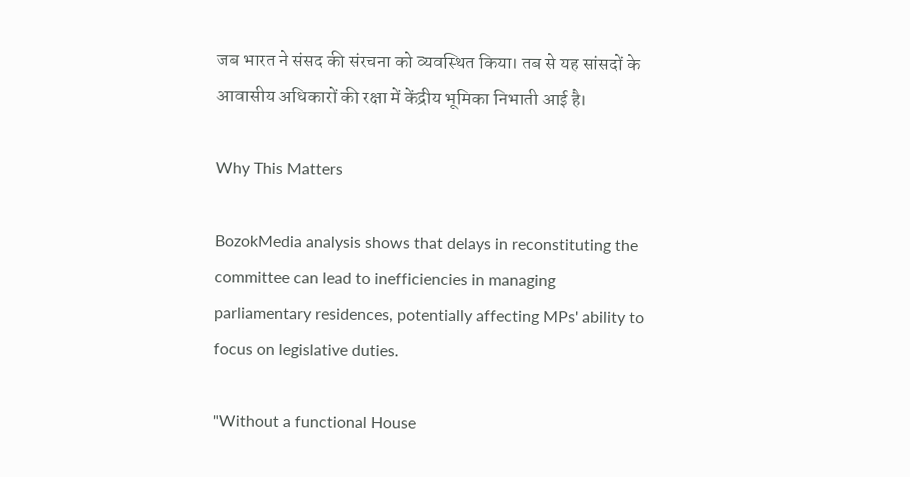जब भारत ने संसद की संरचना को व्यवस्थित किया। तब से यह सांसदों के आवासीय अधिकारों की रक्षा में केंद्रीय भूमिका निभाती आई है।

Why This Matters

BozokMedia analysis shows that delays in reconstituting the committee can lead to inefficiencies in managing parliamentary residences, potentially affecting MPs' ability to focus on legislative duties.

"Without a functional House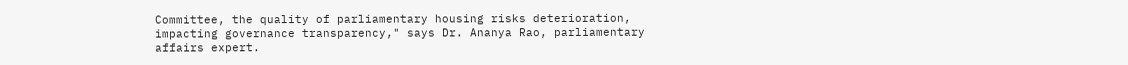Committee, the quality of parliamentary housing risks deterioration, impacting governance transparency," says Dr. Ananya Rao, parliamentary affairs expert.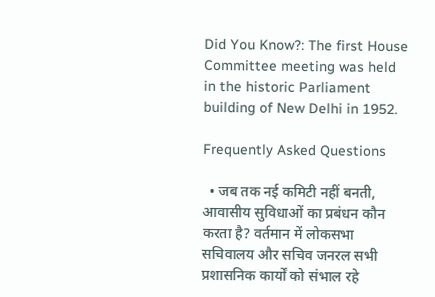Did You Know?: The first House Committee meeting was held in the historic Parliament building of New Delhi in 1952.

Frequently Asked Questions

  • जब तक नई कमिटी नहीं बनती, आवासीय सुविधाओं का प्रबंधन कौन करता है? वर्तमान में लोकसभा सचिवालय और सचिव जनरल सभी प्रशासनिक कार्यों को संभाल रहे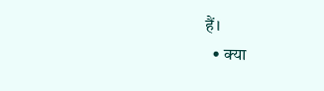हैं।
  • क्या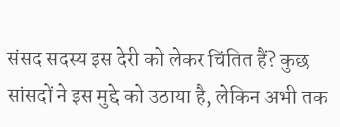संसद सदस्य इस देरी को लेकर चिंतित हैं? कुछ सांसदों ने इस मुद्दे को उठाया है, लेकिन अभी तक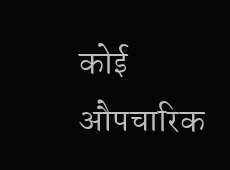कोई औपचारिक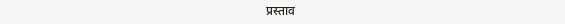प्रस्ताव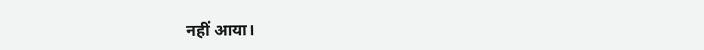नहीं आया।